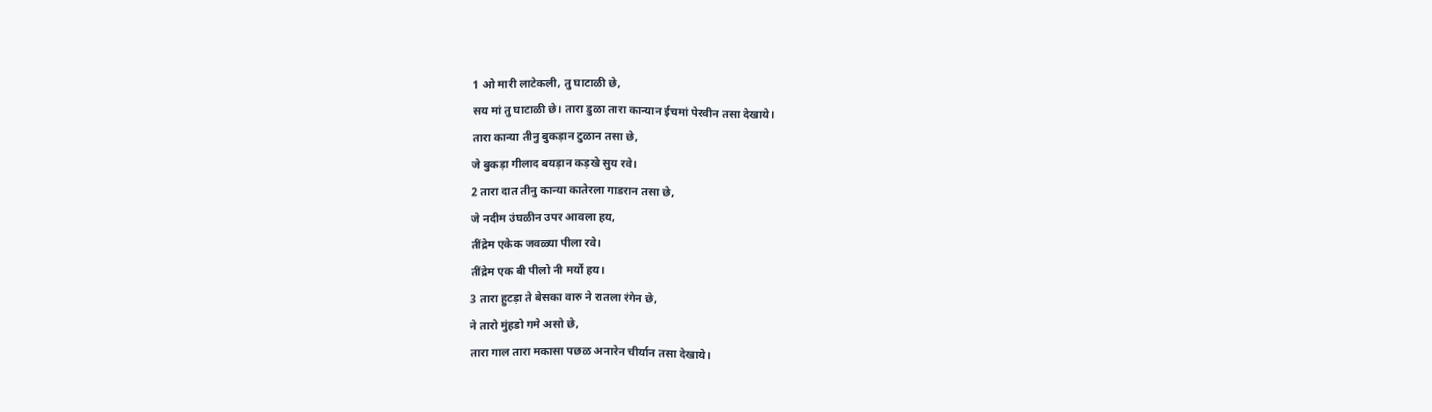1 ओ मारी लाटेकली, तु घाटाळी छे,
सय मां तु घाटाळी छे। तारा डुळा तारा कान्यान ईचमां पेरवीन तसा देखाये।
तारा कान्या तीनु बुकड़ान टुळान तसा छे,
जे बुकड़ा गीलाद बयड़ान कड़खे सुय रवे।
2 तारा दात तीनु कान्या कातेरला गाडरान तसा छे,
जे नदीम उंघळीन उपर आवला हय,
तींद्रेम एकेक जवळ्या पीला रवे।
तींद्रेम एक बी पीलो नी मर्यो हय।
3 तारा हुटड़ा ते बेसका वारु ने रातला रंगेन छे,
ने तारो मुंहडो गमे असो छे,
तारा गाल तारा मकासा पछळ अनारेन चीर्यान तसा देखाये।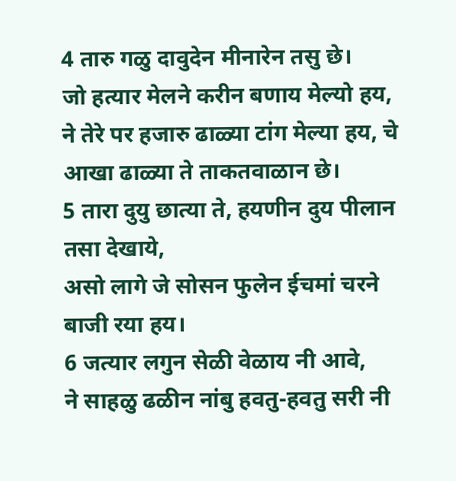4 तारु गळु दावुदेन मीनारेन तसु छे।
जो हत्यार मेलने करीन बणाय मेल्यो हय,
ने तेरे पर हजारु ढाळ्या टांग मेल्या हय, चे आखा ढाळ्या ते ताकतवाळान छे।
5 तारा दुयु छात्या ते, हयणीन दुय पीलान तसा देखाये,
असो लागे जे सोसन फुलेन ईचमां चरने बाजी रया हय।
6 जत्यार लगुन सेळी वेळाय नी आवे,
ने साहळु ढळीन नांबु हवतु-हवतु सरी नी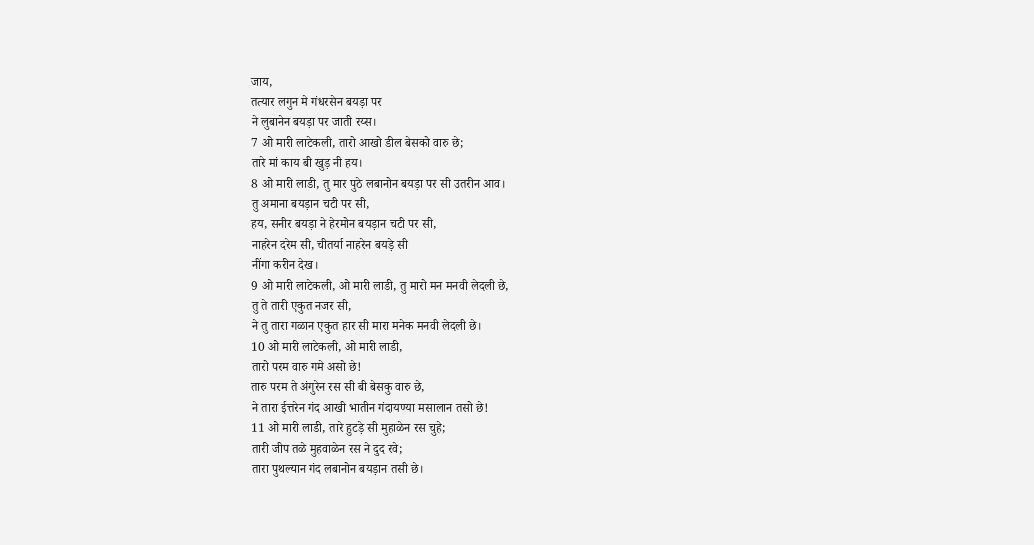जाय,
तत्यार लगुन मे गंधरसेन बयड़ा पर
ने लुबानेन बयड़ा पर जाती रय्स।
7 ओ मारी लाटेकली, तारो आखो डील बेसको वारु छे;
तारे मां काय बी खुड़ नी हय।
8 ओ मारी लाडी, तु मार पुठे लबानोन बयड़ा पर सी उतरीन आव।
तु अमाना बयड़ान चटी पर सी,
हय, सनीर बयड़ा ने हेरमोन बयड़ान चटी पर सी,
नाहरेन दरेम सी, चीतर्या नाहरेन बयड़े सी
नींगा करीन देख।
9 ओ मारी लाटेकली, ओ मारी लाडी, तु मारो मन मनवी लेदली छे,
तु ते तारी एकुत नजर सी,
ने तु तारा गळान एकुत हार सी मारा मनेक मनवी लेदली छे।
10 ओ मारी लाटेकली, ओ मारी लाडी,
तारो परम वारु गमे असो छे!
तारु परम ते अंगुरेन रस सी बी बेसकु वारु छे,
ने तारा ईत्तरेन गंद आखी भातीन गंदायण्या मसालान तसो छे!
11 ओ मारी लाडी, तारे हुटड़े सी मुहाळेन रस चुहे;
तारी जीप तळे मुहवाळेन रस ने दुद रवे;
तारा पुथल्यान गंद लबानोन बयड़ान तसी छे।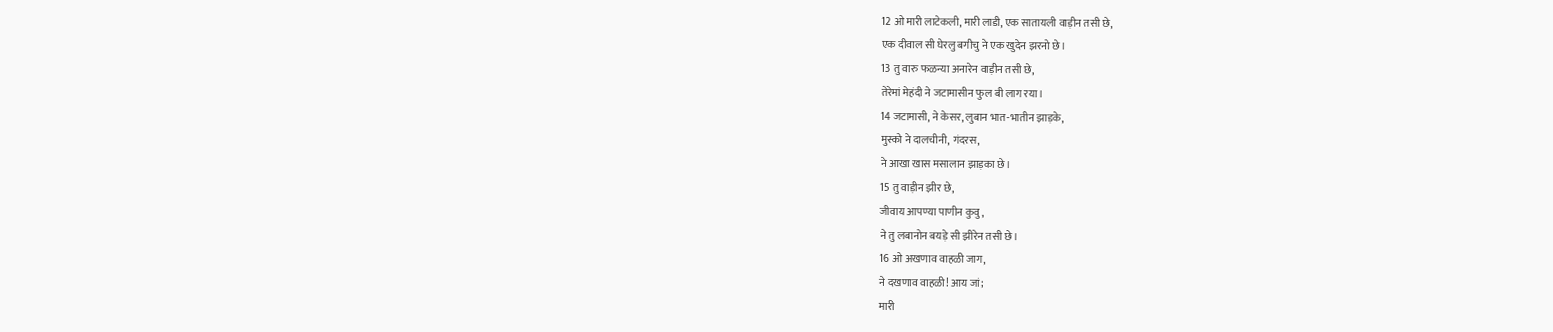12 ओ मारी लाटेकली, मारी लाडी, एक सातायली वाड़ीन तसी छे,
एक दीवाल सी घेरलु बगीचु ने एक खुदेन झरनो छे।
13 तु वारु फळन्या अनारेन वाड़ीन तसी छे,
तेरेमां मेहंदी ने जटामासीन फुल बी लाग रया।
14 जटामासी, ने केसर, लुबान भात-भातीन झाड़के,
मुस्को ने दालचीनी, गंदरस,
ने आखा खास मसालान झाड़का छे।
15 तु वाड़ीन झीर छे,
जीवाय आपण्या पाणीन कुवु,
ने तु लबानोन बयड़े सी झीरेन तसी छे।
16 ओ अखणाव वाहळी जाग,
ने दखणाव वाहळी! आय जां;
मारी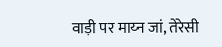वाड़ी पर माय्न जां, तेरेसी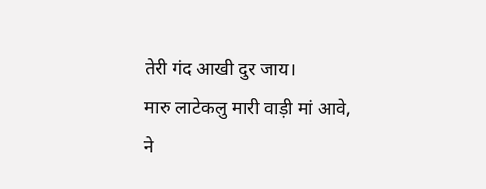तेरी गंद आखी दुर जाय।
मारु लाटेकलु मारी वाड़ी मां आवे,
ने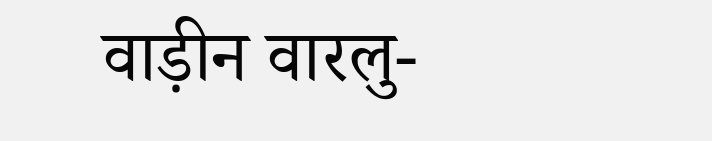वाड़ीन वारलु-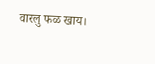वारलु फळ खाय।